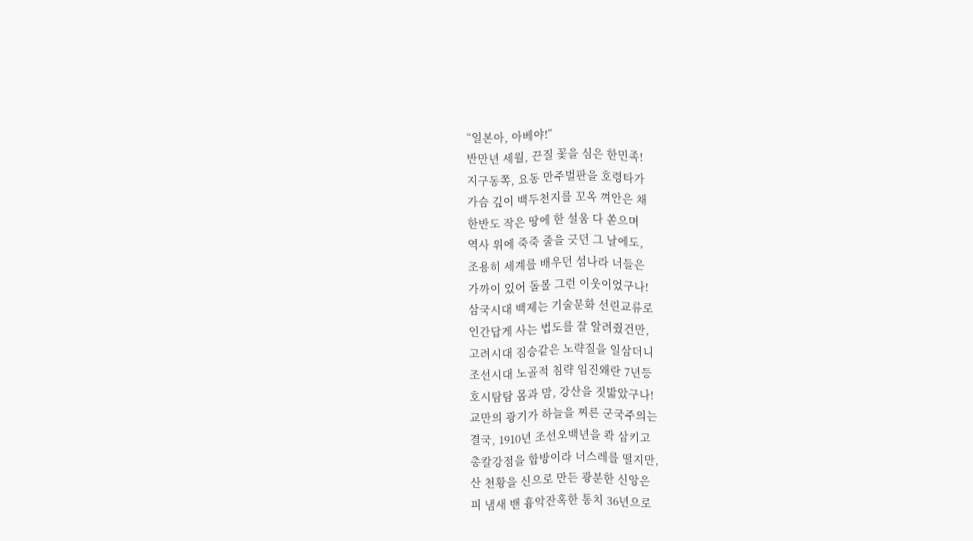“일본아, 아베야!”
반만년 세월, 끈질 꽃을 심은 한민족!
지구동쪽, 요동 만주벌판을 호령타가
가슴 깊이 백두천지를 꼬옥 껴안은 채
한반도 작은 땅에 한 설움 다 쏟으며
역사 위에 죽죽 줄을 긋던 그 날에도,
조용히 세계를 배우던 섬나라 너들은
가까이 있어 돌볼 그런 이웃이었구나!
삼국시대 백제는 기술문화 선린교류로
인간답게 사는 법도를 잘 알려줬건만,
고려시대 짐승같은 노략질을 일삼더니
조선시대 노골적 침략 임진왜란 7년등
호시탐탐 몸과 맘, 강산을 짓밟았구나!
교만의 광기가 하늘을 찌른 군국주의는
결국, 1910년 조선오백년을 콱 삼키고
총칼강점을 합방이라 너스레를 떨지만,
산 천황을 신으로 만든 광분한 신앙은
피 냄새 밴 흉악잔혹한 통치 36년으로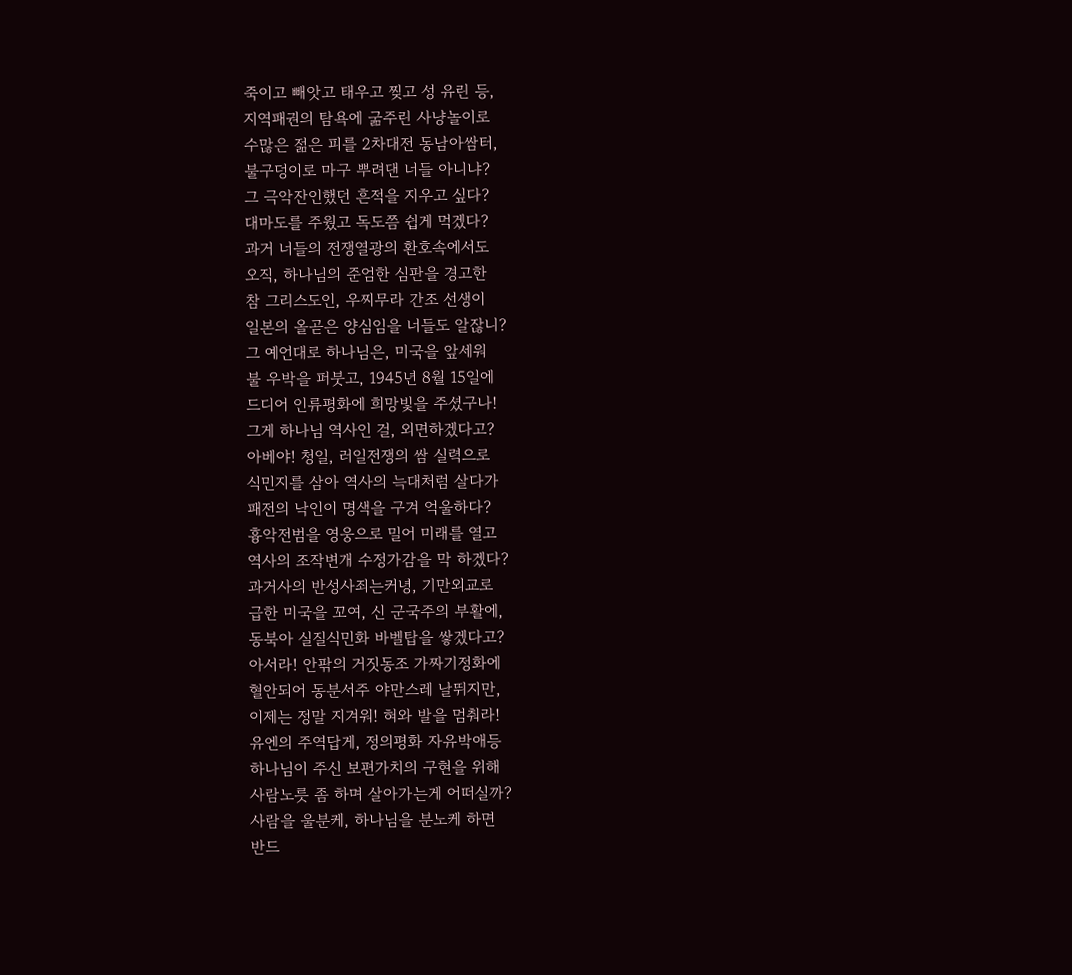죽이고 빼앗고 태우고 찢고 성 유린 등,
지역패권의 탐욕에 굶주린 사냥놀이로
수많은 젊은 피를 2차대전 동남아쌈터,
불구덩이로 마구 뿌려댄 너들 아니냐?
그 극악잔인했던 흔적을 지우고 싶다?
대마도를 주웠고 독도쯤 쉽게 먹겠다?
과거 너들의 전쟁열광의 환호속에서도
오직, 하나님의 준엄한 심판을 경고한
참 그리스도인, 우찌무라 간조 선생이
일본의 올곧은 양심임을 너들도 알잖니?
그 예언대로 하나님은, 미국을 앞세워
불 우박을 퍼붓고, 1945년 8월 15일에
드디어 인류평화에 희망빛을 주셨구나!
그게 하나님 역사인 걸, 외면하겠다고?
아베야! 청일, 러일전쟁의 쌈 실력으로
식민지를 삼아 역사의 늑대처럼 살다가
패전의 낙인이 명색을 구겨 억울하다?
흉악전범을 영웅으로 밀어 미래를 열고
역사의 조작변개 수정가감을 막 하겠다?
과거사의 반성사죄는커녕, 기만외교로
급한 미국을 꼬여, 신 군국주의 부활에,
동북아 실질식민화 바벨탑을 쌓겠다고?
아서라! 안팎의 거짓동조 가짜기정화에
혈안되어 동분서주 야만스레 날뛰지만,
이제는 정말 지겨워! 혀와 발을 멈춰라!
유엔의 주역답게, 정의평화 자유박애등
하나님이 주신 보편가치의 구현을 위해
사람노릇 좀 하며 살아가는게 어떠실까?
사람을 울분케, 하나님을 분노케 하면
반드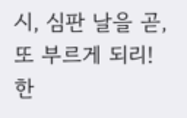시, 심판 날을 곧, 또 부르게 되리!
한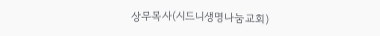상무목사(시드니생명나눔교회)